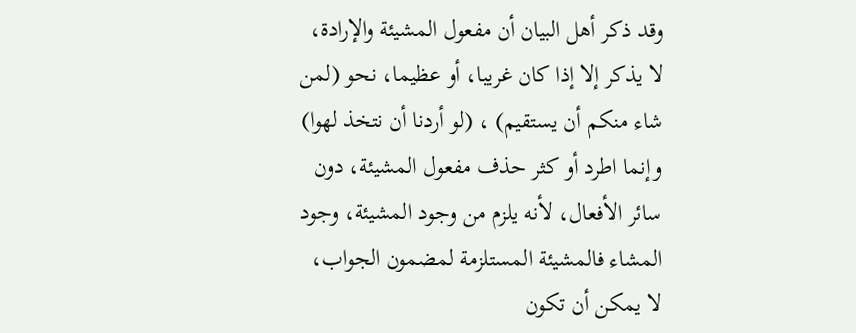وقد ذكر أهل البيان أن مفعول المشيئة والإرادة، لا يذكر إلا إذا كان غريبا، أو عظيما، نحو (لمن شاء منكم أن يستقيم) ، (لو أردنا أن نتخذ لهوا) وإنما اطرد أو كثر حذف مفعول المشيئة، دون سائر الأفعال، لأنه يلزم من وجود المشيئة، وجود المشاء فالمشيئة المستلزمة لمضمون الجواب، لا يمكن أن تكون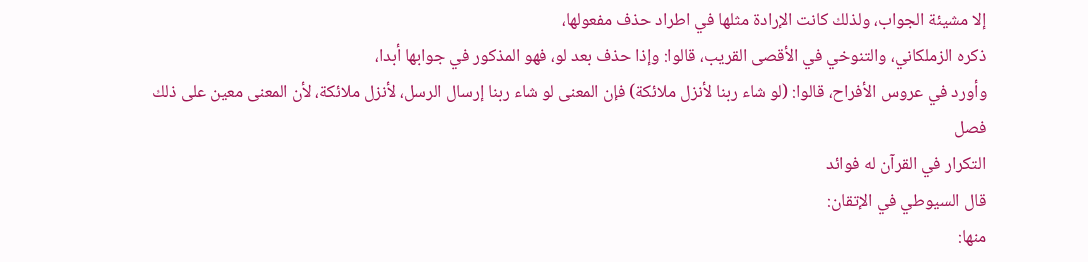إلا مشيئة الجواب، ولذلك كانت الإرادة مثلها في اطراد حذف مفعولها،
ذكره الزملكاني، والتنوخي في الأقصى القريب، قالوا: وإذا حذف بعد لو، فهو المذكور في جوابها أبدا،
وأورد في عروس الأفراح، قالوا: (لو شاء ربنا لأنزل ملائكة) فإن المعنى لو شاء ربنا إرسال الرسل، لأنزل ملائكة، لأن المعنى معين على ذلك
فصل
التكرار في القرآن له فوائد
قال السيوطي في الإتقان:
منها: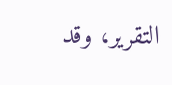التقرير، وقد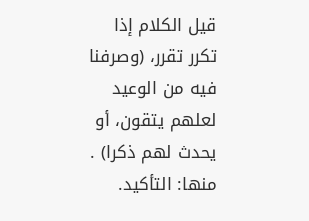قيل الكلام إذا تكرر تقرر، (وصرفنا فيه من الوعيد لعلهم يتقون، أو يحدث لهم ذكرا) .
منها: التأكيد.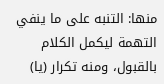منها: التنبه على ما ينفي التهمة ليكمل الكلام بالقبول، ومنه تكرار (يا)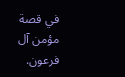في قصة مؤمن آل فرعون.